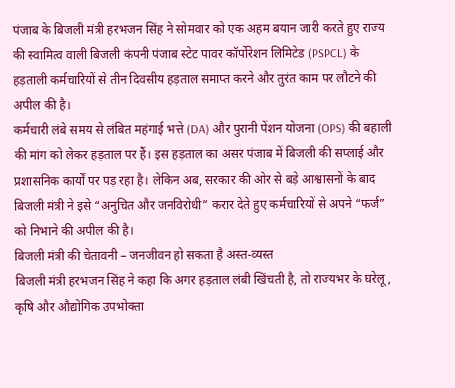पंजाब के बिजली मंत्री हरभजन सिंह ने सोमवार को एक अहम बयान जारी करते हुए राज्य की स्वामित्व वाली बिजली कंपनी पंजाब स्टेट पावर कॉर्पोरेशन लिमिटेड (PSPCL) के हड़ताली कर्मचारियों से तीन दिवसीय हड़ताल समाप्त करने और तुरंत काम पर लौटने की अपील की है।
कर्मचारी लंबे समय से लंबित महंगाई भत्ते (DA) और पुरानी पेंशन योजना (OPS) की बहाली की मांग को लेकर हड़ताल पर हैं। इस हड़ताल का असर पंजाब में बिजली की सप्लाई और प्रशासनिक कार्यों पर पड़ रहा है। लेकिन अब, सरकार की ओर से बड़े आश्वासनों के बाद बिजली मंत्री ने इसे “अनुचित और जनविरोधी” करार देते हुए कर्मचारियों से अपने “फर्ज” को निभाने की अपील की है।
बिजली मंत्री की चेतावनी – जनजीवन हो सकता है अस्त-व्यस्त
बिजली मंत्री हरभजन सिंह ने कहा कि अगर हड़ताल लंबी खिंचती है, तो राज्यभर के घरेलू, कृषि और औद्योगिक उपभोक्ता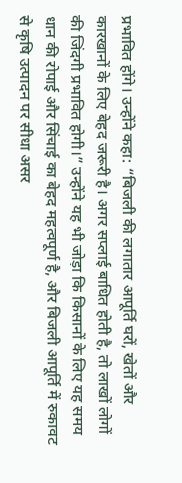प्रभावित होंगे। उन्होंने कहा: “बिजली की लगातार आपूर्ति घरों, खेतों और कारखानों के लिए बेहद जरूरी है। अगर सप्लाई बाधित होती है, तो लाखों लोगों की जिंदगी प्रभावित होगी।” उन्होंने यह भी जोड़ा कि किसानों के लिए यह समय धान की रोपाई और सिंचाई का बेहद महत्वपूर्ण है, और बिजली आपूर्ति में रुकावट से कृषि उत्पादन पर सीधा असर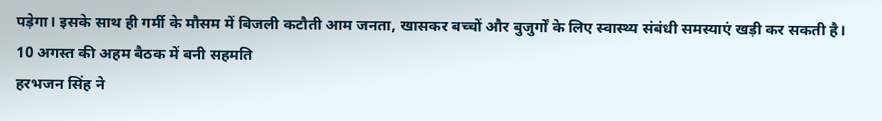पड़ेगा। इसके साथ ही गर्मी के मौसम में बिजली कटौती आम जनता, खासकर बच्चों और बुजुर्गों के लिए स्वास्थ्य संबंधी समस्याएं खड़ी कर सकती है।
10 अगस्त की अहम बैठक में बनी सहमति
हरभजन सिंह ने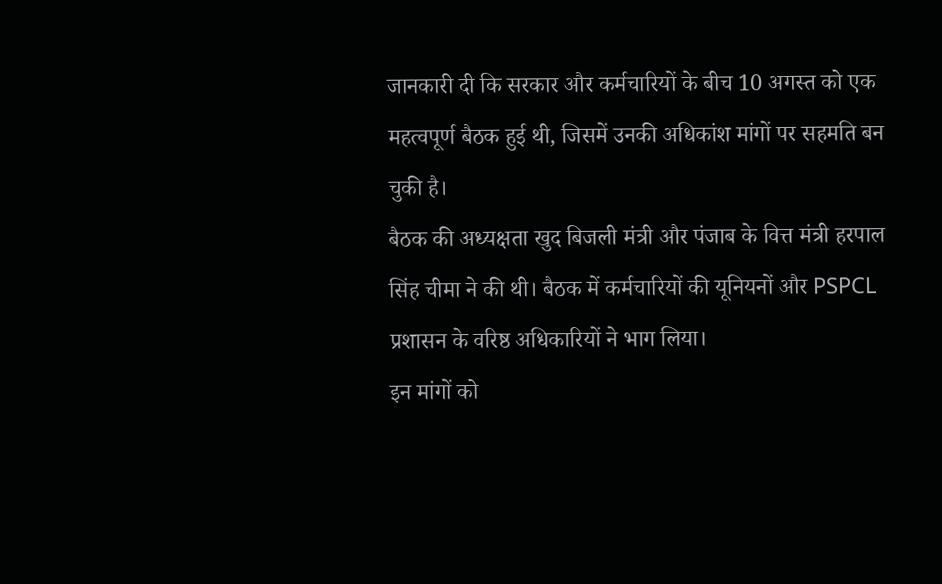जानकारी दी कि सरकार और कर्मचारियों के बीच 10 अगस्त को एक महत्वपूर्ण बैठक हुई थी, जिसमें उनकी अधिकांश मांगों पर सहमति बन चुकी है।
बैठक की अध्यक्षता खुद बिजली मंत्री और पंजाब के वित्त मंत्री हरपाल सिंह चीमा ने की थी। बैठक में कर्मचारियों की यूनियनों और PSPCL प्रशासन के वरिष्ठ अधिकारियों ने भाग लिया।
इन मांगों को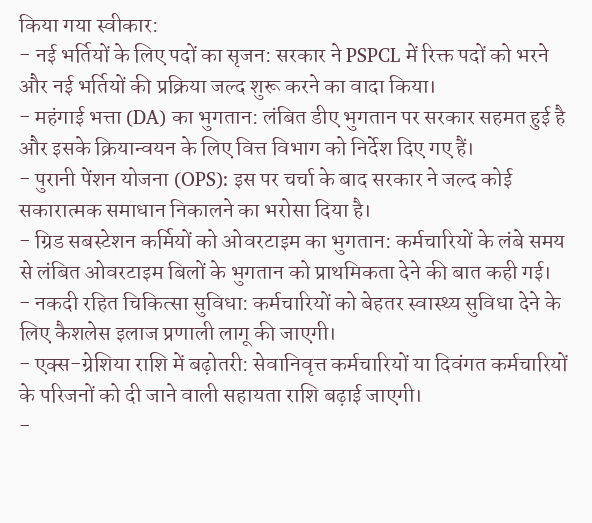किया गया स्वीकार:
- नई भर्तियों के लिए पदों का सृजन: सरकार ने PSPCL में रिक्त पदों को भरने और नई भर्तियों की प्रक्रिया जल्द शुरू करने का वादा किया।
- महंगाई भत्ता (DA) का भुगतान: लंबित डीए भुगतान पर सरकार सहमत हुई है और इसके क्रियान्वयन के लिए वित्त विभाग को निर्देश दिए गए हैं।
- पुरानी पेंशन योजना (OPS): इस पर चर्चा के बाद सरकार ने जल्द कोई सकारात्मक समाधान निकालने का भरोसा दिया है।
- ग्रिड सबस्टेशन कर्मियों को ओवरटाइम का भुगतान: कर्मचारियों के लंबे समय से लंबित ओवरटाइम बिलों के भुगतान को प्राथमिकता देने की बात कही गई।
- नकदी रहित चिकित्सा सुविधा: कर्मचारियों को बेहतर स्वास्थ्य सुविधा देने के लिए कैशलेस इलाज प्रणाली लागू की जाएगी।
- एक्स-ग्रेशिया राशि में बढ़ोतरी: सेवानिवृत्त कर्मचारियों या दिवंगत कर्मचारियों के परिजनों को दी जाने वाली सहायता राशि बढ़ाई जाएगी।
-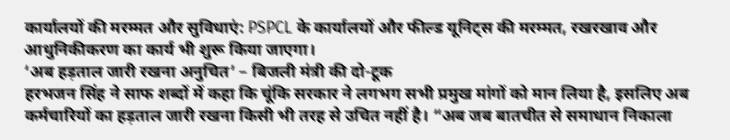कार्यालयों की मरम्मत और सुविधाएं: PSPCL के कार्यालयों और फील्ड यूनिट्स की मरम्मत, रखरखाव और आधुनिकीकरण का कार्य भी शुरू किया जाएगा।
‘अब हड़ताल जारी रखना अनुचित’ – बिजली मंत्री की दो-टूक
हरभजन सिंह ने साफ शब्दों में कहा कि चूंकि सरकार ने लगभग सभी प्रमुख मांगों को मान लिया है, इसलिए अब कर्मचारियों का हड़ताल जारी रखना किसी भी तरह से उचित नहीं है। “अब जब बातचीत से समाधान निकाला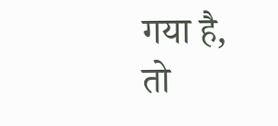गया है, तो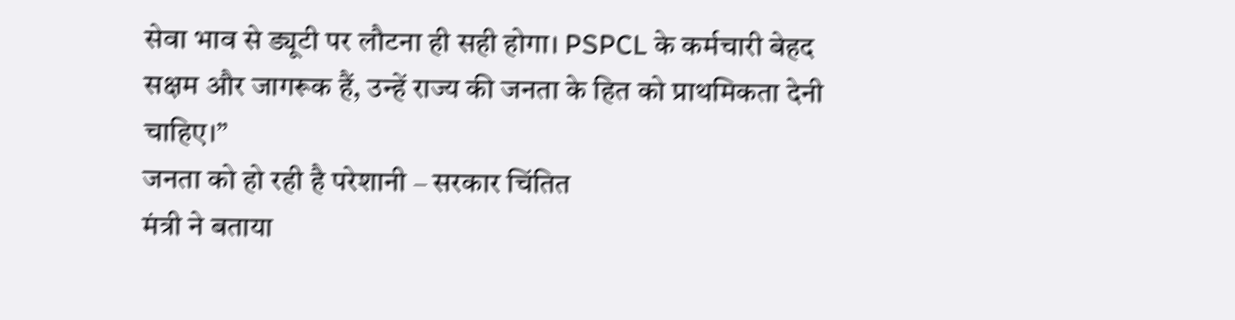सेवा भाव से ड्यूटी पर लौटना ही सही होगा। PSPCL के कर्मचारी बेहद सक्षम और जागरूक हैं, उन्हें राज्य की जनता के हित को प्राथमिकता देनी चाहिए।”
जनता को हो रही है परेशानी – सरकार चिंतित
मंत्री ने बताया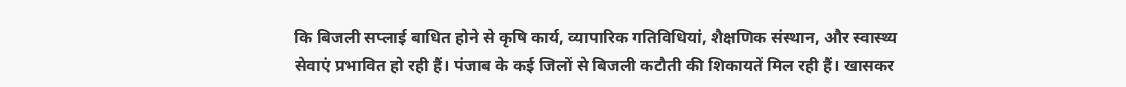कि बिजली सप्लाई बाधित होने से कृषि कार्य, व्यापारिक गतिविधियां, शैक्षणिक संस्थान, और स्वास्थ्य सेवाएं प्रभावित हो रही हैं। पंजाब के कई जिलों से बिजली कटौती की शिकायतें मिल रही हैं। खासकर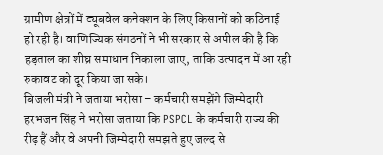ग्रामीण क्षेत्रों में ट्यूबवेल कनेक्शन के लिए किसानों को कठिनाई हो रही है। वाणिज्यिक संगठनों ने भी सरकार से अपील की है कि हड़ताल का शीघ्र समाधान निकाला जाए, ताकि उत्पादन में आ रही रुकावट को दूर किया जा सके।
बिजली मंत्री ने जताया भरोसा – कर्मचारी समझेंगे जिम्मेदारी
हरभजन सिंह ने भरोसा जताया कि PSPCL के कर्मचारी राज्य की रीढ़ हैं और वे अपनी जिम्मेदारी समझते हुए जल्द से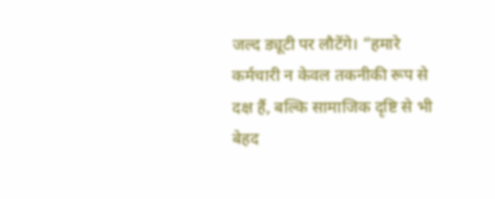जल्द ड्यूटी पर लौटेंगे। “हमारे कर्मचारी न केवल तकनीकी रूप से दक्ष हैं, बल्कि सामाजिक दृष्टि से भी बेहद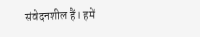संवेदनशील हैं। हमें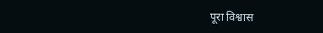पूरा विश्वास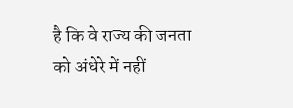है कि वे राज्य की जनता को अंधेरे में नहीं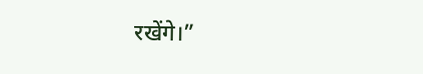रखेंगे।”